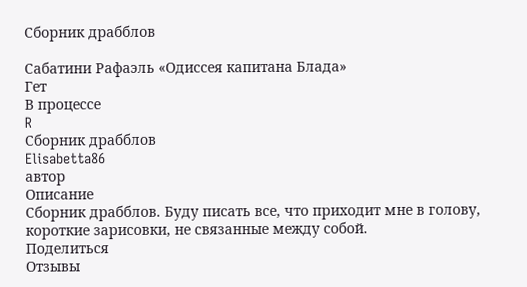Сборник драбблов

Сабатини Рафаэль «Одиссея капитана Блада»
Гет
В процессе
R
Сборник драбблов
Elisabetta86
автор
Описание
Сборник драбблов. Буду писать все, что приходит мне в голову, короткие зарисовки, не связанные между собой.
Поделиться
Отзывы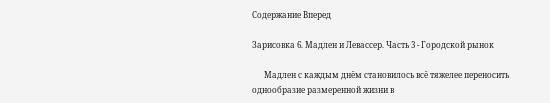Содержание Вперед

Зарисовка 6. Мадлен и Левассер. Часть 3 - Городской рынок

      Мадлен с каждым днём становилось всё тяжелее переносить однообразие размеренной жизни в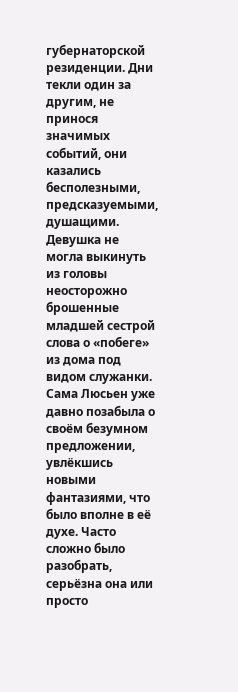губернаторской резиденции. Дни текли один за другим, не принося значимых событий, они казались бесполезными, предсказуемыми, душащими. Девушка не могла выкинуть из головы неосторожно брошенные младшей сестрой слова о «побеге» из дома под видом служанки. Сама Люсьен уже давно позабыла о своём безумном предложении, увлёкшись новыми фантазиями, что было вполне в её духе. Часто сложно было разобрать, серьёзна она или просто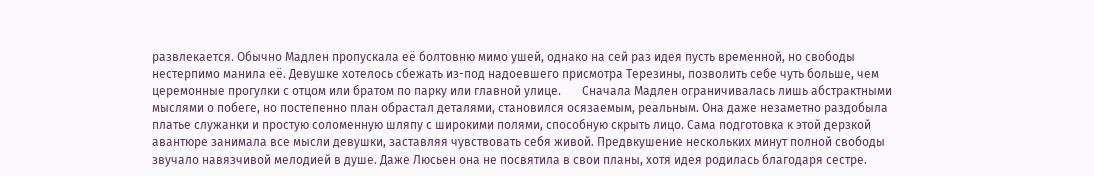развлекается. Обычно Мадлен пропускала её болтовню мимо ушей, однако на сей раз идея пусть временной, но свободы нестерпимо манила её. Девушке хотелось сбежать из-под надоевшего присмотра Терезины, позволить себе чуть больше, чем церемонные прогулки с отцом или братом по парку или главной улице.       Сначала Мадлен ограничивалась лишь абстрактными мыслями о побеге, но постепенно план обрастал деталями, становился осязаемым, реальным. Она даже незаметно раздобыла платье служанки и простую соломенную шляпу с широкими полями, способную скрыть лицо. Сама подготовка к этой дерзкой авантюре занимала все мысли девушки, заставляя чувствовать себя живой. Предвкушение нескольких минут полной свободы звучало навязчивой мелодией в душе. Даже Люсьен она не посвятила в свои планы, хотя идея родилась благодаря сестре.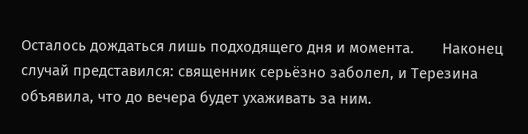Осталось дождаться лишь подходящего дня и момента.       Наконец случай представился: священник серьёзно заболел, и Терезина объявила, что до вечера будет ухаживать за ним.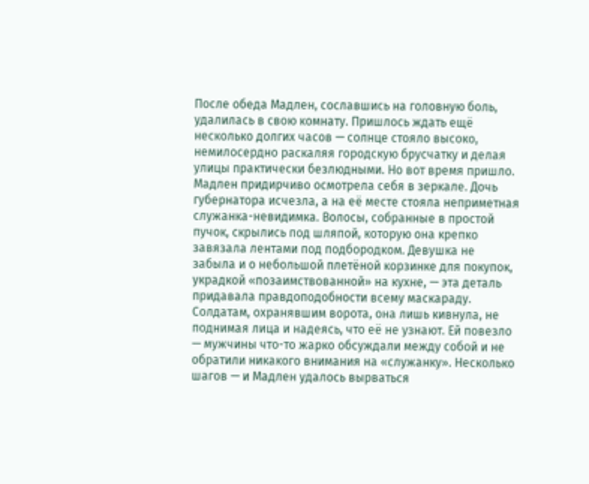После обеда Мадлен, сославшись на головную боль, удалилась в свою комнату. Пришлось ждать ещё несколько долгих часов — солнце стояло высоко, немилосердно раскаляя городскую брусчатку и делая улицы практически безлюдными. Но вот время пришло. Мадлен придирчиво осмотрела себя в зеркале. Дочь губернатора исчезла, а на её месте стояла неприметная служанка-невидимка. Волосы, собранные в простой пучок, скрылись под шляпой, которую она крепко завязала лентами под подбородком. Девушка не забыла и о небольшой плетёной корзинке для покупок, украдкой «позаимствованной» на кухне, — эта деталь придавала правдоподобности всему маскараду.       Солдатам, охранявшим ворота, она лишь кивнула, не поднимая лица и надеясь, что её не узнают. Ей повезло — мужчины что-то жарко обсуждали между собой и не обратили никакого внимания на «служанку». Несколько шагов — и Мадлен удалось вырваться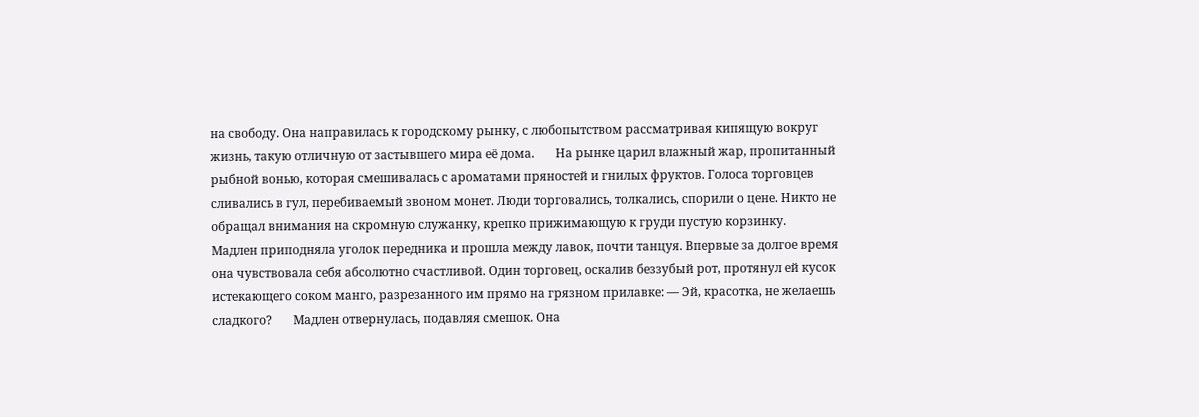на свободу. Она направилась к городскому рынку, с любопытством рассматривая кипящую вокруг жизнь, такую отличную от застывшего мира её дома.       На рынке царил влажный жар, пропитанный рыбной вонью, которая смешивалась с ароматами пряностей и гнилых фруктов. Голоса торговцев сливались в гул, перебиваемый звоном монет. Люди торговались, толкались, спорили о цене. Никто не обращал внимания на скромную служанку, крепко прижимающую к груди пустую корзинку.       Мадлен приподняла уголок передника и прошла между лавок, почти танцуя. Впервые за долгое время она чувствовала себя абсолютно счастливой. Один торговец, оскалив беззубый рот, протянул ей кусок истекающего соком манго, разрезанного им прямо на грязном прилавке: — Эй, красотка, не желаешь сладкого?       Мадлен отвернулась, подавляя смешок. Она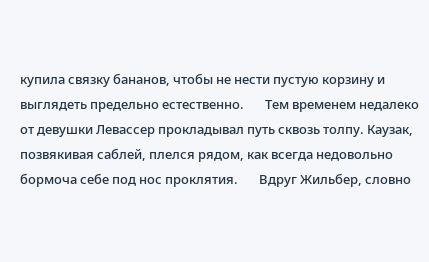купила связку бананов, чтобы не нести пустую корзину и выглядеть предельно естественно.       Тем временем недалеко от девушки Левассер прокладывал путь сквозь толпу. Каузак, позвякивая саблей, плелся рядом, как всегда недовольно бормоча себе под нос проклятия.       Вдруг Жильбер, словно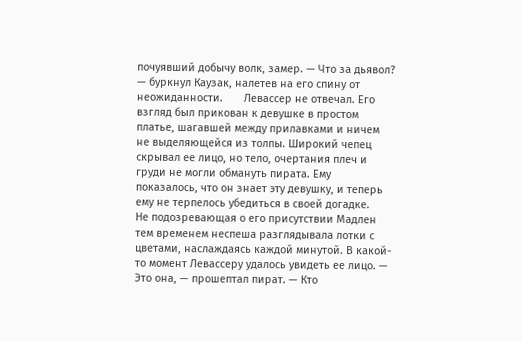почуявший добычу волк, замер. — Что за дьявол? — буркнул Каузак, налетев на его спину от неожиданности.       Левассер не отвечал. Его взгляд был прикован к девушке в простом платье, шагавшей между прилавками и ничем не выделяющейся из толпы. Широкий чепец скрывал ее лицо, но тело, очертания плеч и груди не могли обмануть пирата. Ему показалось, что он знает эту девушку, и теперь ему не терпелось убедиться в своей догадке.       Не подозревающая о его присутствии Мадлен тем временем неспеша разглядывала лотки с цветами, наслаждаясь каждой минутой. В какой-то момент Левассеру удалось увидеть ее лицо. — Это она, — прошептал пират. — Кто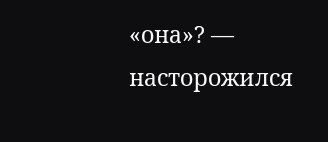«она»? — насторожился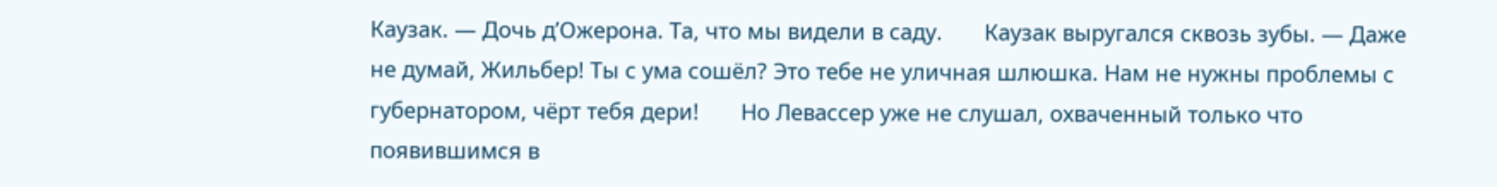Каузак. — Дочь д’Ожерона. Та, что мы видели в саду.       Каузак выругался сквозь зубы. — Даже не думай, Жильбер! Ты с ума сошёл? Это тебе не уличная шлюшка. Нам не нужны проблемы с губернатором, чёрт тебя дери!       Но Левассер уже не слушал, охваченный только что появившимся в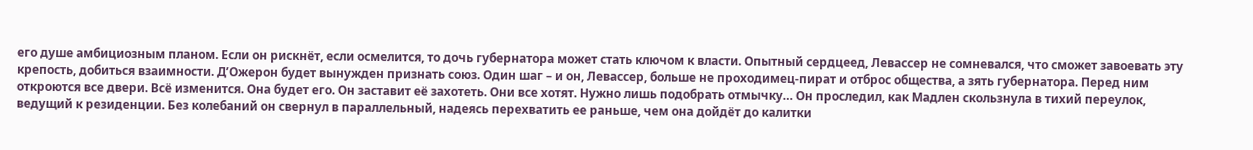его душе амбициозным планом. Если он рискнёт, если осмелится, то дочь губернатора может стать ключом к власти. Опытный сердцеед, Левассер не сомневался, что сможет завоевать эту крепость, добиться взаимности. Д’Ожерон будет вынужден признать союз. Один шаг – и он, Левассер, больше не проходимец-пират и отброс общества, а зять губернатора. Перед ним откроются все двери. Всё изменится. Она будет его. Он заставит её захотеть. Они все хотят. Нужно лишь подобрать отмычку… Он проследил, как Мадлен скользнула в тихий переулок, ведущий к резиденции. Без колебаний он свернул в параллельный, надеясь перехватить ее раньше, чем она дойдёт до калитки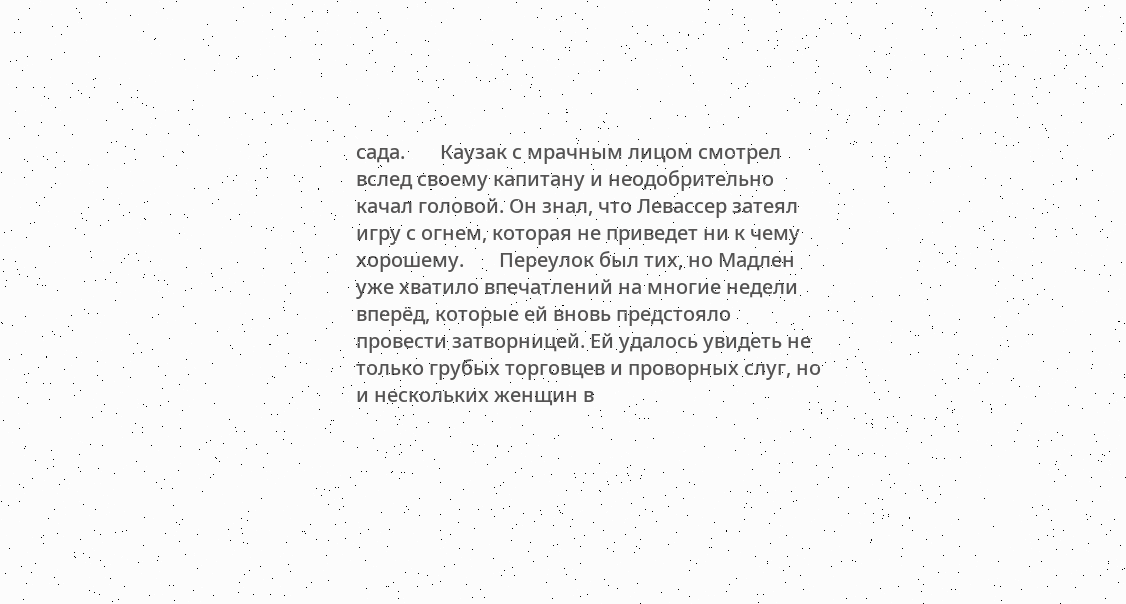сада.       Каузак с мрачным лицом смотрел вслед своему капитану и неодобрительно качал головой. Он знал, что Левассер затеял игру с огнем, которая не приведет ни к чему хорошему.       Переулок был тих, но Мадлен уже хватило впечатлений на многие недели вперёд, которые ей вновь предстояло провести затворницей. Ей удалось увидеть не только грубых торговцев и проворных слуг, но и нескольких женщин в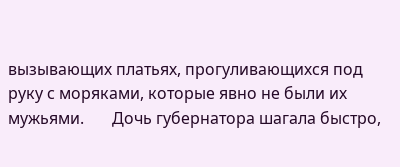вызывающих платьях, прогуливающихся под руку с моряками, которые явно не были их мужьями.       Дочь губернатора шагала быстро,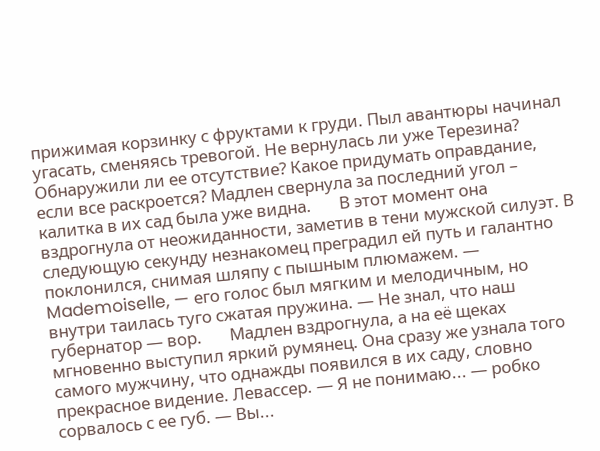прижимая корзинку с фруктами к груди. Пыл авантюры начинал угасать, сменяясь тревогой. Не вернулась ли уже Терезина? Обнаружили ли ее отсутствие? Какое придумать оправдание, если все раскроется? Мадлен свернула за последний угол – калитка в их сад была уже видна.       В этот момент она вздрогнула от неожиданности, заметив в тени мужской силуэт. В следующую секунду незнакомец преградил ей путь и галантно поклонился, снимая шляпу с пышным плюмажем. — Mademoiselle, — его голос был мягким и мелодичным, но внутри таилась туго сжатая пружина. — Не знал, что наш губернатор — вор.       Мадлен вздрогнула, а на её щеках мгновенно выступил яркий румянец. Она сразу же узнала того самого мужчину, что однажды появился в их саду, словно прекрасное видение. Левассер. — Я не понимаю... — робко сорвалось с ее губ. — Вы...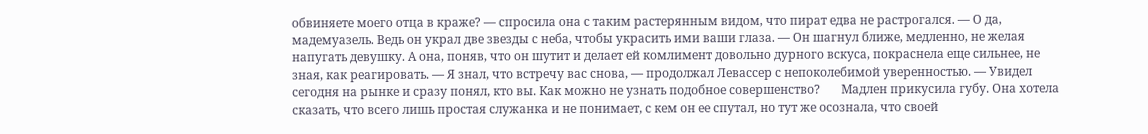обвиняете моего отца в краже? — спросила она с таким растерянным видом, что пират едва не растрогался. — О да, мадемуазель. Ведь он украл две звезды с неба, чтобы украсить ими ваши глаза. — Он шагнул ближе, медленно, не желая напугать девушку. А она, поняв, что он шутит и делает ей комлимент довольно дурного вскуса, покраснела еще сильнее, не зная, как реагировать. — Я знал, что встречу вас снова, — продолжал Левассер с непоколебимой уверенностью. — Увидел сегодня на рынке и сразу понял, кто вы. Как можно не узнать подобное совершенство?       Мадлен прикусила губу. Она хотела сказать, что всего лишь простая служанка и не понимает, с кем он ее спутал, но тут же осознала, что своей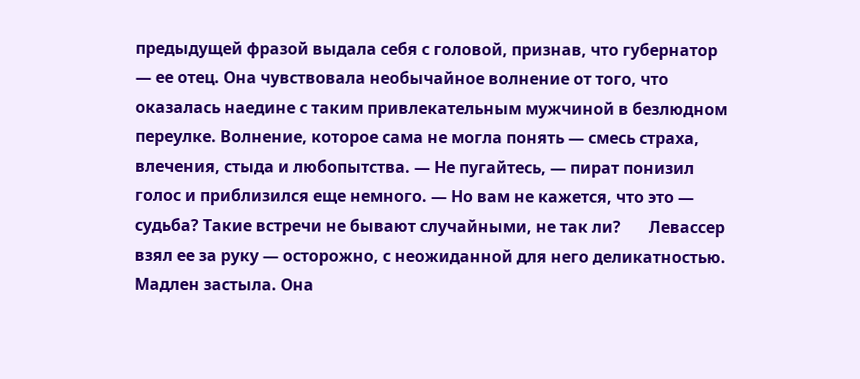предыдущей фразой выдала себя с головой, признав, что губернатор — ее отец. Она чувствовала необычайное волнение от того, что оказалась наедине с таким привлекательным мужчиной в безлюдном переулке. Волнение, которое сама не могла понять — смесь страха, влечения, стыда и любопытства. — Не пугайтесь, — пират понизил голос и приблизился еще немного. — Но вам не кажется, что это — судьба? Такие встречи не бывают случайными, не так ли?       Левассер взял ее за руку — осторожно, с неожиданной для него деликатностью. Мадлен застыла. Она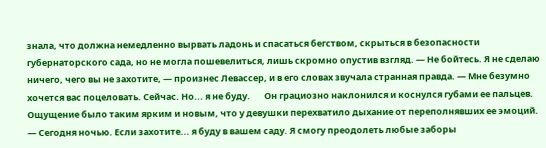знала, что должна немедленно вырвать ладонь и спасаться бегством, скрыться в безопасности губернаторского сада, но не могла пошевелиться, лишь скромно опустив взгляд. — Не бойтесь. Я не сделаю ничего, чего вы не захотите, — произнес Левассер, и в его словах звучала странная правда. — Мне безумно хочется вас поцеловать. Сейчас. Но... я не буду.       Он грациозно наклонился и коснулся губами ее пальцев. Ощущение было таким ярким и новым, что у девушки перехватило дыхание от переполнявших ее эмоций. — Сегодня ночью. Если захотите... я буду в вашем саду. Я смогу преодолеть любые заборы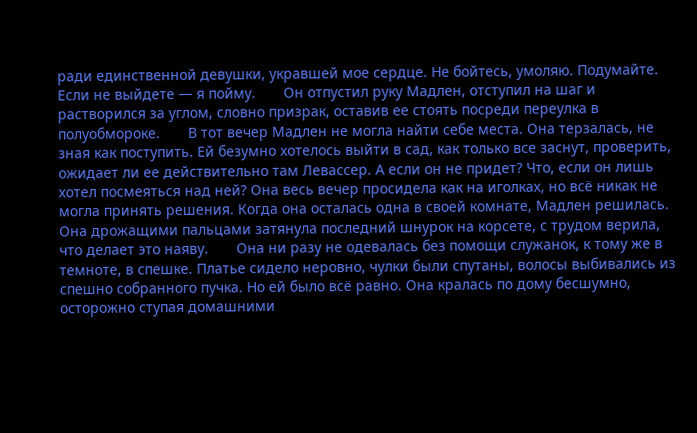ради единственной девушки, укравшей мое сердце. Не бойтесь, умоляю. Подумайте. Если не выйдете — я пойму.       Он отпустил руку Мадлен, отступил на шаг и растворился за углом, словно призрак, оставив ее стоять посреди переулка в полуобмороке.       В тот вечер Мадлен не могла найти себе места. Она терзалась, не зная как поступить. Ей безумно хотелось выйти в сад, как только все заснут, проверить, ожидает ли ее действительно там Левассер. А если он не придет? Что, если он лишь хотел посмеяться над ней? Она весь вечер просидела как на иголках, но всё никак не могла принять решения. Когда она осталась одна в своей комнате, Мадлен решилась. Она дрожащими пальцами затянула последний шнурок на корсете, с трудом верила, что делает это наяву.       Она ни разу не одевалась без помощи служанок, к тому же в темноте, в спешке. Платье сидело неровно, чулки были спутаны, волосы выбивались из спешно собранного пучка. Но ей было всё равно. Она кралась по дому бесшумно, осторожно ступая домашними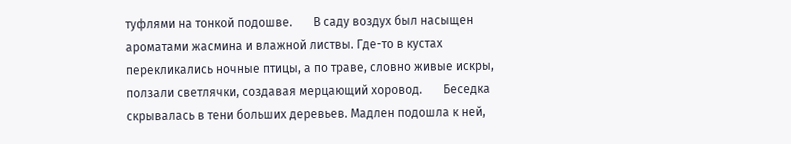туфлями на тонкой подошве.       В саду воздух был насыщен ароматами жасмина и влажной листвы. Где-то в кустах перекликались ночные птицы, а по траве, словно живые искры, ползали светлячки, создавая мерцающий хоровод.       Беседка скрывалась в тени больших деревьев. Мадлен подошла к ней,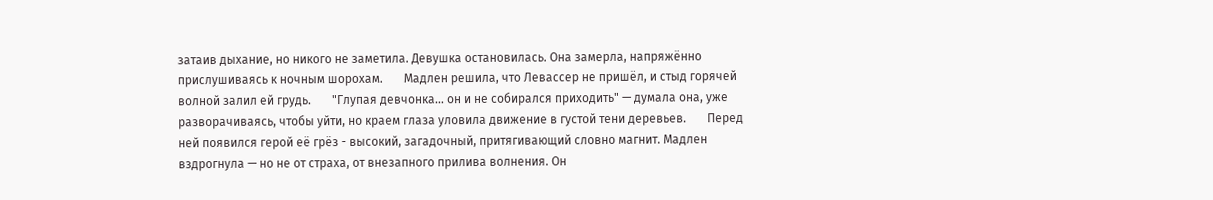затаив дыхание, но никого не заметила. Девушка остановилась. Она замерла, напряжённо прислушиваясь к ночным шорохам.       Мадлен решила, что Левассер не пришёл, и стыд горячей волной залил ей грудь.       "Глупая девчонка… он и не собирался приходить" — думала она, уже разворачиваясь, чтобы уйти, но краем глаза уловила движение в густой тени деревьев.       Перед ней появился герой её грёз - высокий, загадочный, притягивающий словно магнит. Мадлен вздрогнула — но не от страха, от внезапного прилива волнения. Он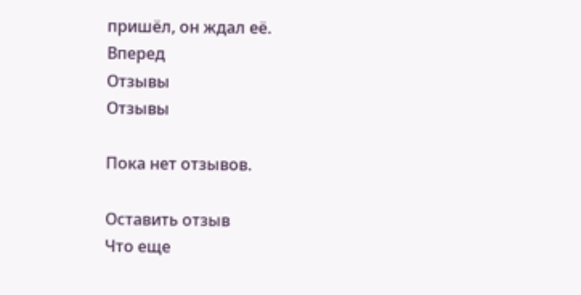пришёл, он ждал её.
Вперед
Отзывы
Отзывы

Пока нет отзывов.

Оставить отзыв
Что еще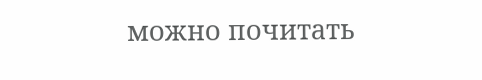можно почитать